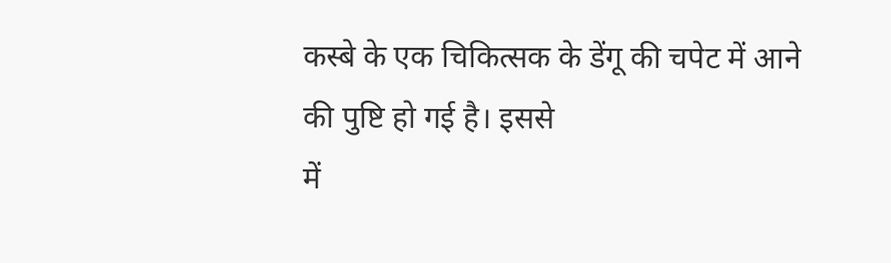कस्बे के एक चिकित्सक के डेंगू की चपेट में आने की पुष्टि हो गई है। इससे
में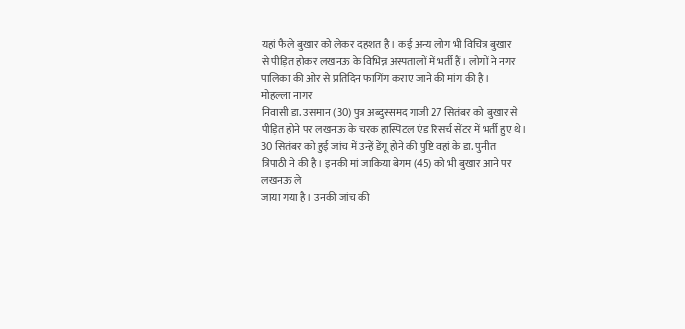यहां फैले बुखार को लेकर दहशत है। कई अन्य लोग भी विचित्र बुखार
से पीड़ित होकर लखनऊ के विभिन्न अस्पतालों में भर्ती हैं। लोगों ने नगर
पालिका की ओर से प्रतिदिन फागिंग कराए जाने की मांग की है।
मोहल्ला नागर
निवासी डा. उसमान (30) पुत्र अब्दुस्समद गाजी 27 सितंबर को बुखार से
पीड़ित होने पर लखनऊ के चरक हास्पिटल एंड रिसर्च सेंटर में भर्ती हुए थे।
30 सितंबर को हुई जांच में उन्हें डेंगू होने की पुष्टि वहां के डा. पुनीत
त्रिपाठी ने की है। इनकी मां जाकिया बेगम (45) को भी बुखार आने पर लखनऊ ले
जाया गया है। उनकी जांच की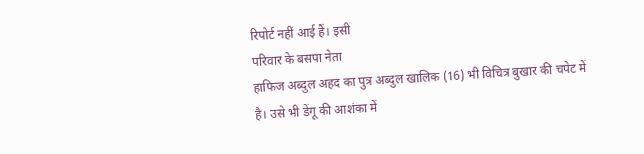रिपोर्ट नहीं आई हैं। इसी
परिवार के बसपा नेता
हाफिज अब्दुल अहद का पुत्र अब्दुल खालिक (16) भी विचित्र बुखार की चपेट में
है। उसे भी डेंगू की आशंका में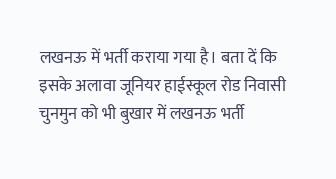लखनऊ में भर्ती कराया गया है। बता दें कि
इसके अलावा जूनियर हाईस्कूल रोड निवासी चुनमुन को भी बुखार में लखनऊ भर्ती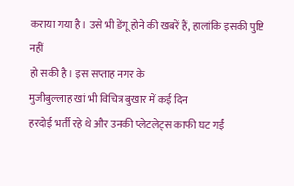कराया गया है। उसे भी डेंगू होने की खबरें हैं, हालांकि इसकी पुष्टि नहीं
हो सकी है। इस सप्ताह नगर के
मुजीबुल्लाह खां भी विचित्र बुखार में कई दिन
हरदोई भर्ती रहे थे और उनकी प्लेटलेट्स काफी घट गईं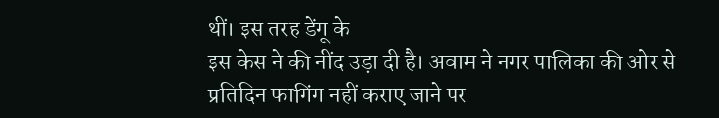थीं। इस तरह डेंगू के
इस केस ने की नींद उड़ा दी है। अवाम ने नगर पालिका की ओर से
प्रतिदिन फागिंग नहीं कराए जाने पर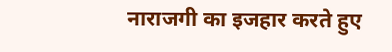नाराजगी का इजहार करते हुए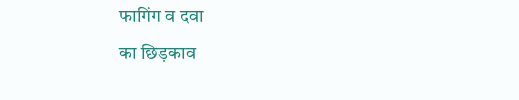फागिंग व दवा
का छिड़काव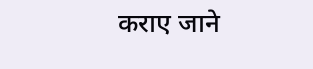कराए जाने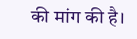की मांग की है।